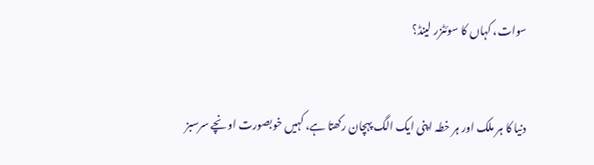سوات، کہاں کا سوئٹزر لینڈ؟


دنیا کا ہر ملک اور ہر خطہ اپنی ایک الگ پہچان رکھتا ہے، کہیں خوبصورت اونچے سرسبز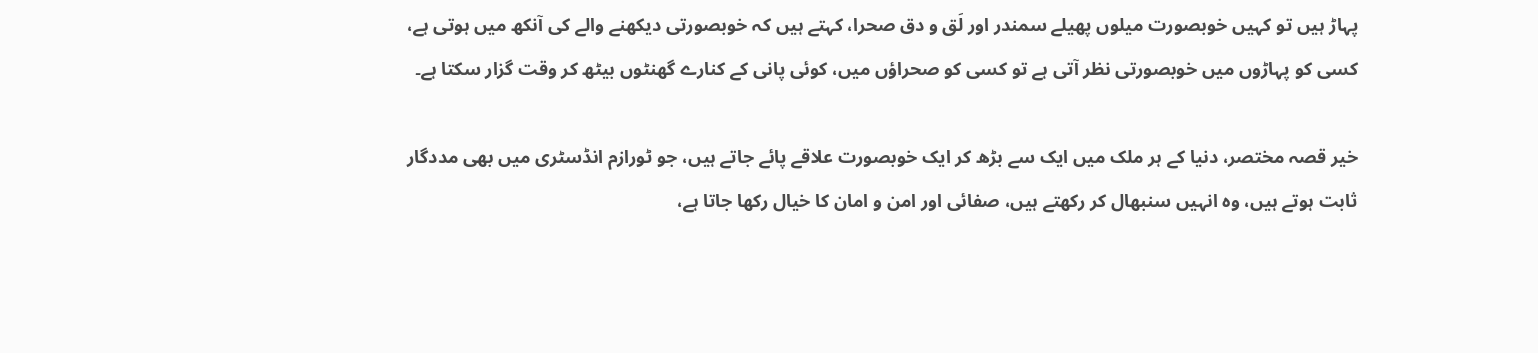پہاڑ ہیں تو کہیں خوبصورت میلوں پھیلے سمندر اور لَق و دق صحرا، کہتے ہیں کہ خوبصورتی دیکھنے والے کی آنکھ میں ہوتی ہے، کسی کو پہاڑوں میں خوبصورتی نظر آتی ہے تو کسی کو صحراؤں میں، کوئی پانی کے کنارے گھنٹوں بیٹھ کر وقت گزار سکتا ہے۔

خیر قصہ مختصر، دنیا کے ہر ملک میں ایک سے بڑھ کر ایک خوبصورت علاقے پائے جاتے ہیں، جو ٹورازم انڈسٹری میں بھی مددگار ثابت ہوتے ہیں، وہ انہیں سنبھال کر رکھتے ہیں، صفائی اور امن و امان کا خیال رکھا جاتا ہے،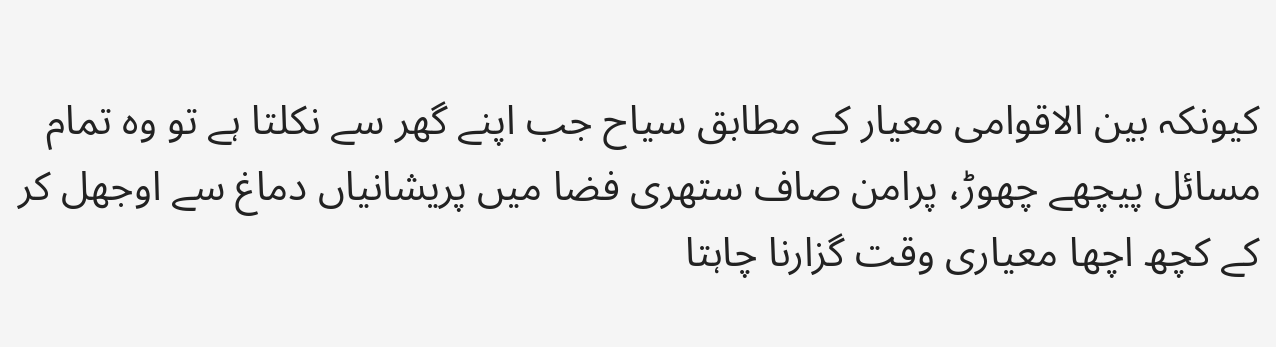کیونکہ بین الاقوامی معیار کے مطابق سیاح جب اپنے گھر سے نکلتا ہے تو وہ تمام مسائل پیچھے چھوڑ، پرامن صاف ستھری فضا میں پریشانیاں دماغ سے اوجھل کر کے کچھ اچھا معیاری وقت گزارنا چاہتا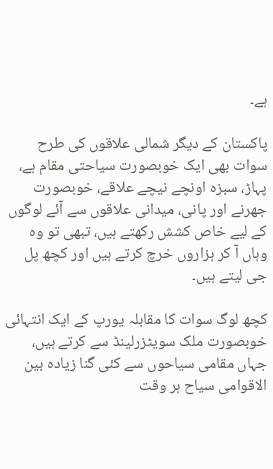ہے۔

پاکستان کے دیگر شمالی علاقوں کی طرح سوات بھی ایک خوبصورت سیاحتی مقام ہے، پہاڑ، سبزہ اونچے نیچے علاقے، خوبصورت جھرنے اور پانی، میدانی علاقوں سے آئے لوگوں کے لیے خاص کشش رکھتے ہیں، تبھی تو وہ وہاں آ کر ہزاروں خرچ کرتے ہیں اور کچھ پل جی لیتے ہیں۔

کچھ لوگ سوات کا مقابلہ یورپ کے ایک انتہائی خوبصورت ملک سویٹزرلینڈ سے کرتے ہیں، جہاں مقامی سیاحوں سے کئی گنا زیادہ بین الاقوامی سیاح ہر وقت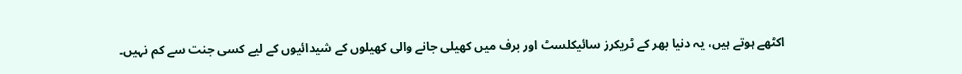اکٹھے ہوتے ہیں، یہ دنیا بھر کے ٹریکرز سائیکلسٹ اور برف میں کھیلی جانے والی کھیلوں کے شیدائیوں کے لیے کسی جنت سے کم نہیں۔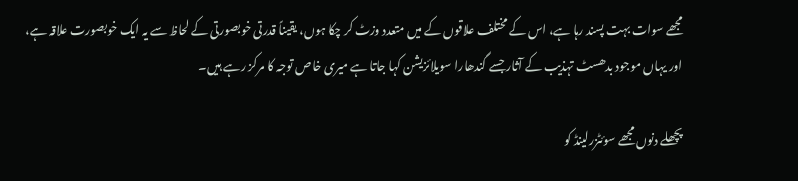مجھے سوات بہت پسند رہا ہے، اس کے مختلف علاقوں کے میں متعدد وزٹ کر چکا ہوں، یقیناً قدرتی خوبصورتی کے لحاظ سے یہ ایک خوبصورت علاقہ ہے، اور یہاں موجود بدھسٹ تہذیب کے آثار جسے گندھارا سویلائزیشن کہا جاتا ہے میری خاص توجہ کا مرکز رہے ہیں۔

پچھلے دنوں مجھے سوئٹزرلینڈ کو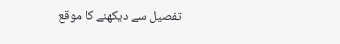تفصیل سے دیکھنے کا موقع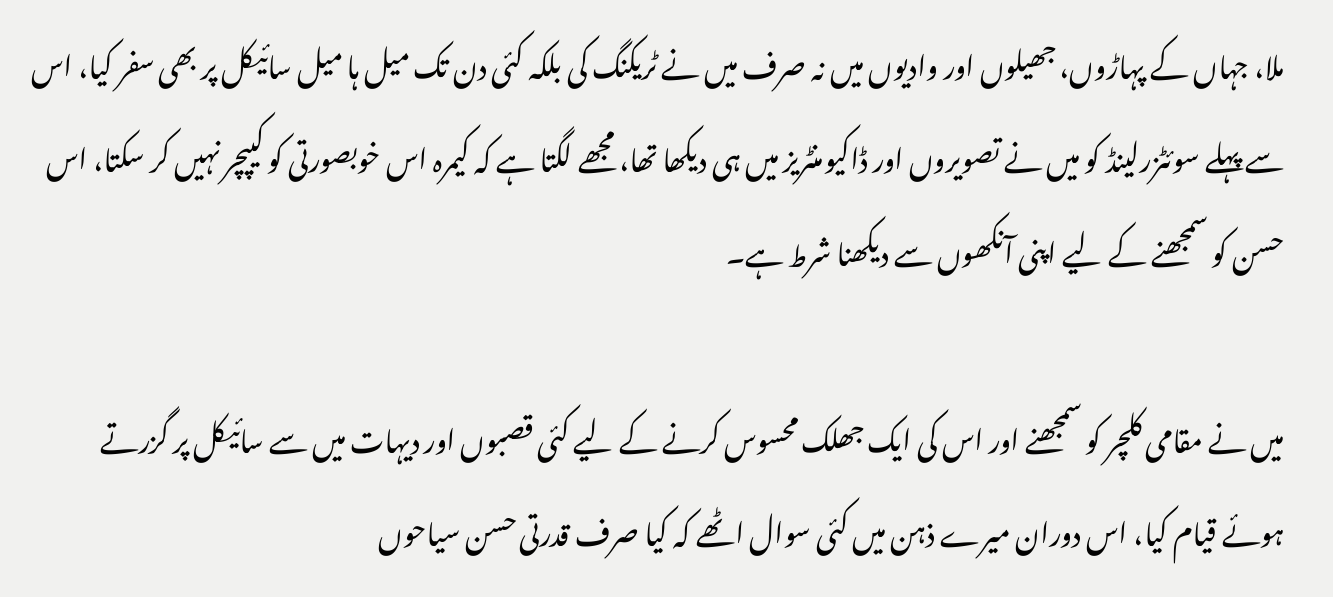ملا، جہاں کے پہاڑوں، جھیلوں اور وادیوں میں نہ صرف میں نے ٹریکنگ کی بلکہ کئی دن تک میل ہا میل سائیکل پر بھی سفر کیا، اس سے پہلے سوئٹزرلینڈ کو میں نے تصویروں اور ڈاکیومنٹریز میں ہی دیکھا تھا، مجھے لگتا ہے کہ کیمرہ اس خوبصورتی کو کیپچر نہیں کر سکتا، اس حسن کو سمجھنے کے لیے اپنی آنکھوں سے دیکھنا شرط ہے۔

میں نے مقامی کلچر کو سمجھنے اور اس کی ایک جھلک محسوس کرنے کے لیے کئی قصبوں اور دیہات میں سے سائیکل پر گزرتے ہوئے قیام کیا، اس دوران میرے ذہن میں کئی سوال اٹھے کہ کیا صرف قدرتی حسن سیاحوں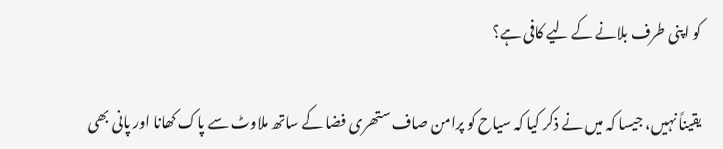کو اپنی طرف بلانے کے لیے کافی ہے؟

یقیناً نہیں، جیسا کہ میں نے ذکر کیا کہ سیاح کو پرامن صاف ستھری فضا کے ساتھ ملاوٹ سے پاک کھانا اور پانی بھی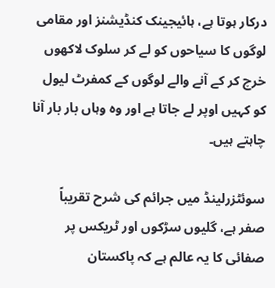درکار ہوتا ہے، ہائیجینک کنڈیشنز اور مقامی لوگوں کا سیاحوں کو لے کر سلوک لاکھوں خرچ کر کے آنے والے لوگوں کے کمفرٹ لیول کو کہیں اوپر لے جاتا ہے اور وہ وہاں بار بار آنا چاہتے ہیں۔

سوئٹزرلینڈ میں جرائم کی شرح تقریباً صفر ہے، گلیوں سڑکوں اور ٹریکس پر صفائی کا یہ عالم ہے کہ پاکستان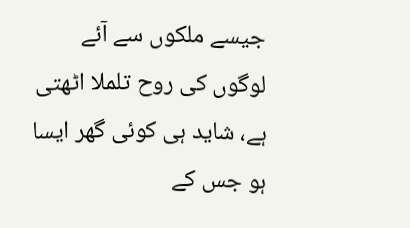جیسے ملکوں سے آئے لوگوں کی روح تلملا اٹھتی ہے، شاید ہی کوئی گھر ایسا ہو جس کے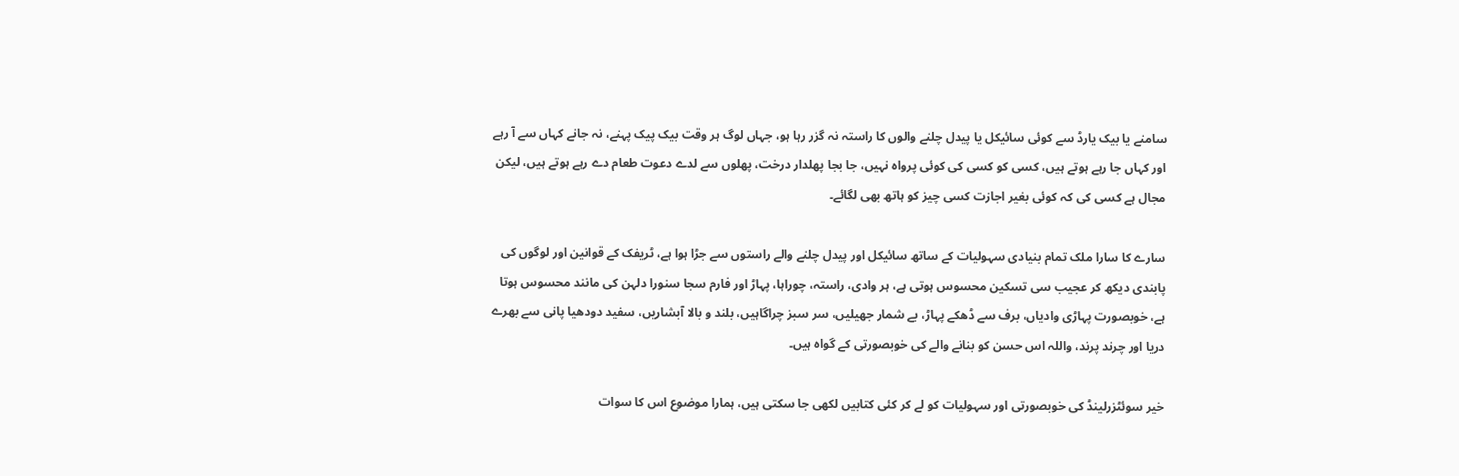سامنے یا بیک یارڈ سے کوئی سائیکل یا پیدل چلنے والوں کا راستہ نہ گزر رہا ہو، جہاں لوگ ہر وقت بیک پیک پہنے، نہ جانے کہاں سے آ رہے اور کہاں جا رہے ہوتے ہیں، کسی کو کسی کی کوئی پرواہ نہیں، جا بجا پھلدار درخت، پھلوں سے لدے دعوت طعام دے رہے ہوتے ہیں، لیکن مجال ہے کسی کی کہ کوئی بغیر اجازت کسی چیز کو ہاتھ بھی لگائے۔

سارے کا سارا ملک تمام بنیادی سہولیات کے ساتھ سائیکل اور پیدل چلنے والے راستوں سے جڑا ہوا ہے، ٹریفک کے قوانین اور لوگوں کی پابندی دیکھ کر عجیب سی تسکین محسوس ہوتی ہے، ہر وادی، راستہ، چوراہا، پہاڑ اور فارم سجا سنورا دلہن کی مانند محسوس ہوتا ہے، خوبصورت پہاڑی وادیاں، برف سے ڈھکے پہاڑ، بے شمار جھیلیں، سر سبز چراگاہیں، بلند و بالا آبشاریں، سفید دودھیا پانی سے بھرے دریا اور چرند پرند، واللہ اس حسن کو بنانے والے کی خوبصورتی کے گواہ ہیں۔

خیر سوئٹزرلینڈ کی خوبصورتی اور سہولیات کو لے کر کئی کتابیں لکھی جا سکتی ہیں، ہمارا موضوع اس کا سوات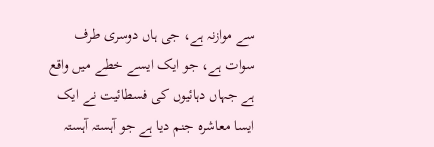سے موازنہ ہے، جی ہاں دوسری طرف سوات ہے، جو ایک ایسے خطے میں واقع ہے جہاں دہائیوں کی فسطائیت نے ایک ایسا معاشرہ جنم دیا ہے جو آہستہ آہستہ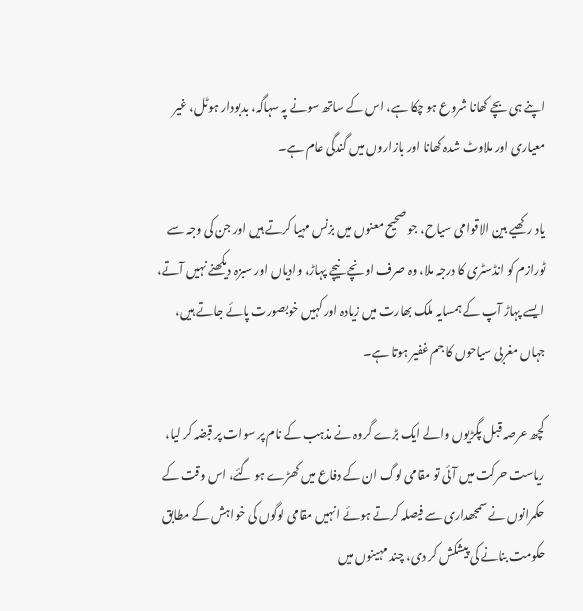اپنے ہی بچے کھانا شروع ہو چکا ہے، اس کے ساتھ سونے پہ سہاگہ، بدبودار ہوٹل، غیر معیاری اور ملاوٹ شدہ کھانا اور بازاروں میں گندگی عام ہے۔

یاد رکھیے بین الاقوامی سیاح، جو صحیح معنوں میں بزنس مہیا کرتے ہیں اور جن کی وجہ سے ٹورازم کو انڈسٹری کا درجہ ملا، وہ صرف اونچے نیچے پہاڑ، وادیاں اور سبزہ دیکھنے نہیں آتے، ایسے پہاڑ آپ کے ہمسایہ ملک بھارت میں زیادہ اور کہیں خوبصورت پائے جاتے ہیں، جہاں مغربی سیاحوں کا جم غفیر ہوتا ہے۔

کچھ عرصہ قبل پگڑیوں والے ایک بڑے گروہ نے مذہب کے نام پر سوات پر قبضہ کر لیا، ریاست حرکت میں آئی تو مقامی لوگ ان کے دفاع میں کھڑے ہو گئے، اس وقت کے حکمرانوں نے سمجھداری سے فیصلہ کرتے ہوئے انہیں مقامی لوگوں کی خواہش کے مطابق حکومت بنانے کی پیشکش کر دی، چند مہینوں میں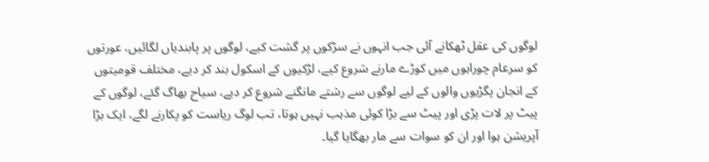لوگوں کی عقل ٹھکانے آئی جب انہوں نے سڑکوں پر گشت کیے، لوگوں پر پابندیاں لگائیں، عورتوں کو سرعام چوراہوں میں کوڑے مارنے شروع کیے، لڑکیوں کے اسکول بند کر دیے، مختلف قومیتوں کے انجان پگڑیوں والوں کے لیے لوگوں سے رشتے مانگنے شروع کر دیے، سیاح بھاگ گئے، لوگوں کے پیٹ پر لات پڑی اور پیٹ سے بڑا کوئی مذہب نہیں ہوتا، تب لوگ ریاست کو پکارنے لگے، ایک بڑا آپریشن ہوا اور ان کو سوات سے مار بھگایا گیا۔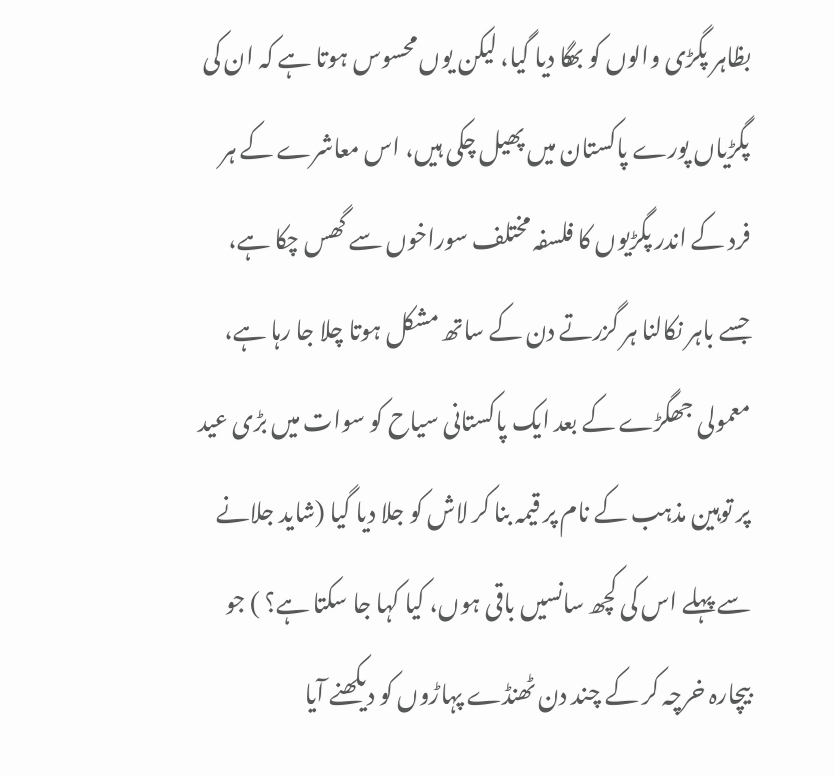بظاہر پگڑی والوں کو بھگا دیا گیا، لیکن یوں محسوس ہوتا ہے کہ ان کی پگڑیاں پورے پاکستان میں پھیل چکی ہیں، اس معاشرے کے ہر فرد کے اندر پگڑیوں کا فلسفہ مختلف سوراخوں سے گھس چکا ہے، جسے باہر نکالنا ہر گزرتے دن کے ساتھ مشکل ہوتا چلا جا رہا ہے، معمولی جھگڑے کے بعد ایک پاکستانی سیاح کو سوات میں بڑی عید پر توہین مذہب کے نام پر قیمہ بنا کر لاش کو جلا دیا گیا (شاید جلانے سے پہلے اس کی کچھ سانسیں باقی ہوں، کیا کہا جا سکتا ہے؟ ) جو بیچارہ خرچہ کر کے چند دن ٹھنڈے پہاڑوں کو دیکھنے آیا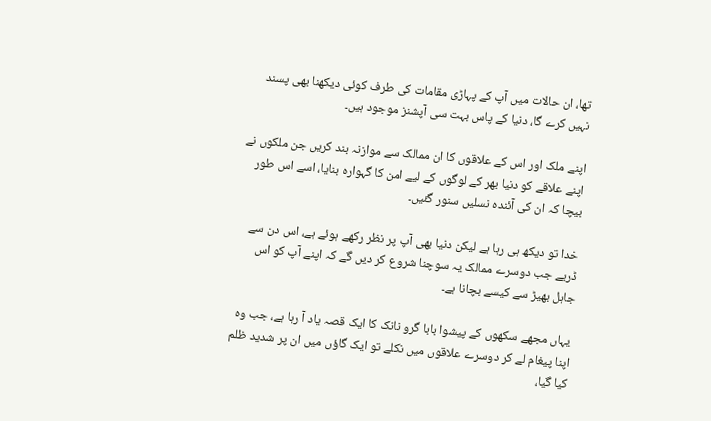تھا، ان حالات میں آپ کے پہاڑی مقامات کی طرف کوئی دیکھنا بھی پسند نہیں کرے گا، دنیا کے پاس بہت سی آپشنز موجود ہیں۔

اپنے ملک اور اس کے علاقوں کا ان ممالک سے موازنہ بند کریں جن ملکوں نے اپنے علاقے کو دنیا بھر کے لوگوں کے لیے امن کا گہوارہ بنایا، اسے اس طور بیچا کہ ان کی آئندہ نسلیں سنور گئیں۔

خدا تو دیکھ ہی رہا ہے لیکن دنیا بھی آپ پر نظر رکھے ہوئے ہے، اس دن سے ڈریے جب دوسرے ممالک یہ سوچنا شروع کر دیں گے کہ اپنے آپ کو اس جاہل بھیڑ سے کیسے بچانا ہے۔

یہاں مجھے سکھوں کے پیشوا بابا گرو نانک کا ایک قصہ یاد آ رہا ہے، جب وہ اپنا پیغام لے کر دوسرے علاقوں میں نکلے تو ایک گاؤں میں ان پر شدید ظلم کیا گیا،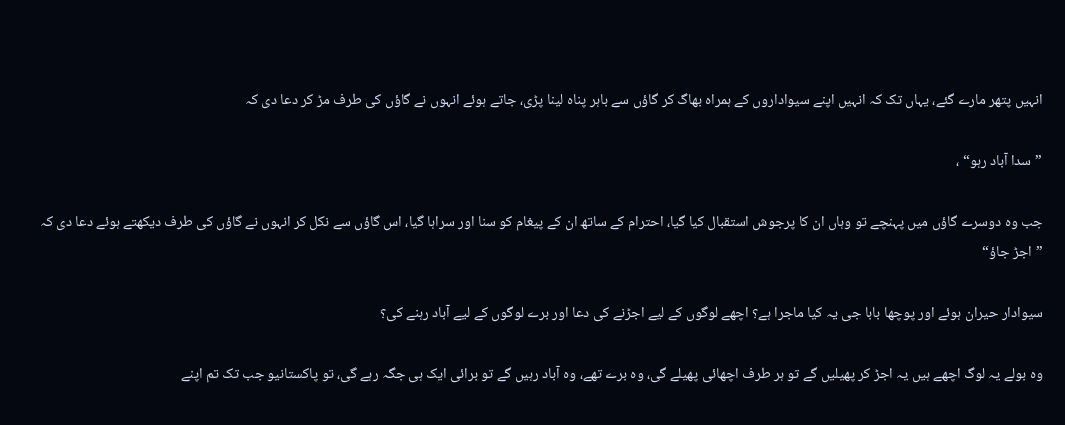انہیں پتھر مارے گئے، یہاں تک کہ انہیں اپنے سیواداروں کے ہمراہ بھاگ کر گاؤں سے باہر پناہ لینا پڑی، جاتے ہوئے انہوں نے گاؤں کی طرف مڑ کر دعا دی کہ

”سدا آباد رہو“ ،

جب وہ دوسرے گاؤں میں پہنچے تو وہاں ان کا پرجوش استقبال کیا گیا، احترام کے ساتھ ان کے پیغام کو سنا اور سراہا گیا، اس گاؤں سے نکل کر انہوں نے گاؤں کی طرف دیکھتے ہوئے دعا دی کہ ”اجڑ جاؤ“

سیوادار حیران ہوئے اور پوچھا بابا جی یہ کیا ماجرا ہے؟ اچھے لوگوں کے لیے اجڑنے کی دعا اور برے لوگوں کے لیے آباد رہنے کی؟

وہ بولے یہ لوگ اچھے ہیں یہ اجڑ کر پھیلیں گے تو ہر طرف اچھائی پھیلے گی، وہ برے تھے، وہ آباد رہیں گے تو برائی ایک ہی جگہ رہے گی، تو پاکستانیو جب تک تم اپنے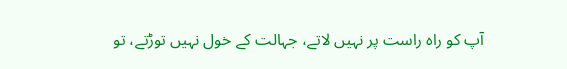آپ کو راہ راست پر نہیں لاتے، جہالت کے خول نہیں توڑتے، تو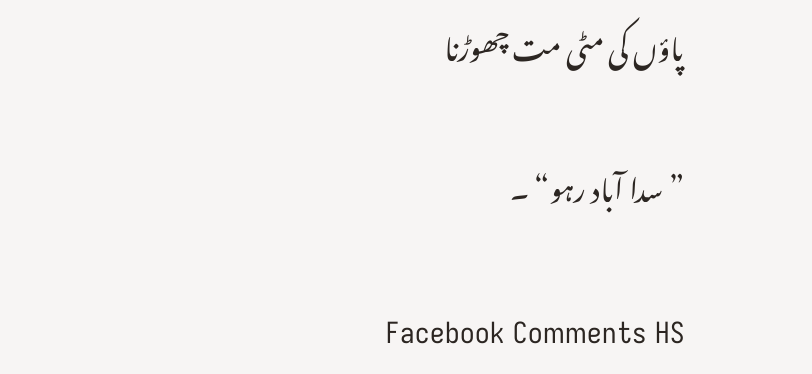پاؤں کی مٹی مت چھوڑنا

”سدا آباد رہو“ ۔

Facebook Comments HS